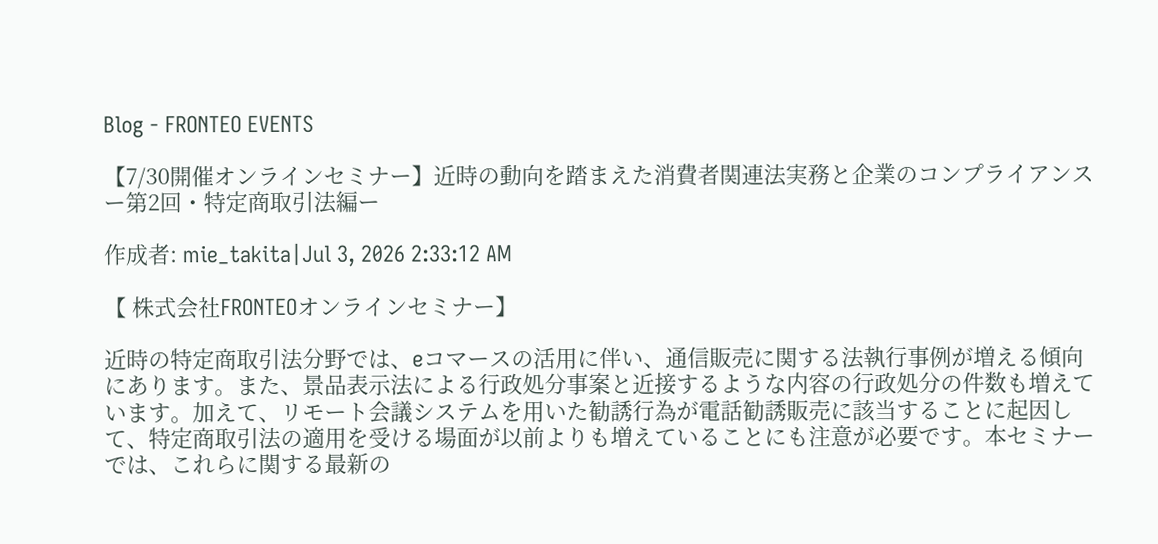Blog - FRONTEO EVENTS

【7/30開催オンラインセミナー】近時の動向を踏まえた消費者関連法実務と企業のコンプライアンスー第2回・特定商取引法編ー

作成者: mie_takita|Jul 3, 2026 2:33:12 AM

【 株式会社FRONTEOオンラインセミナー】

近時の特定商取引法分野では、eコマースの活用に伴い、通信販売に関する法執行事例が増える傾向にあります。また、景品表示法による行政処分事案と近接するような内容の行政処分の件数も増えています。加えて、リモート会議システムを用いた勧誘行為が電話勧誘販売に該当することに起因して、特定商取引法の適用を受ける場面が以前よりも増えていることにも注意が必要です。本セミナーでは、これらに関する最新の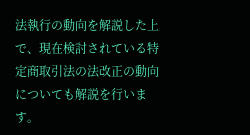法執行の動向を解説した上で、現在検討されている特定商取引法の法改正の動向についても解説を行います。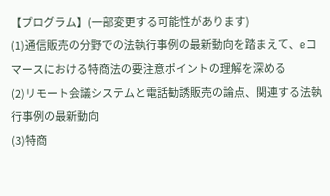【プログラム】(一部変更する可能性があります)
(1)通信販売の分野での法執行事例の最新動向を踏まえて、eコマースにおける特商法の要注意ポイントの理解を深める
(2)リモート会議システムと電話勧誘販売の論点、関連する法執行事例の最新動向
(3)特商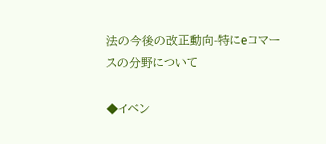法の今後の改正動向-特にeコマースの分野について

◆イベン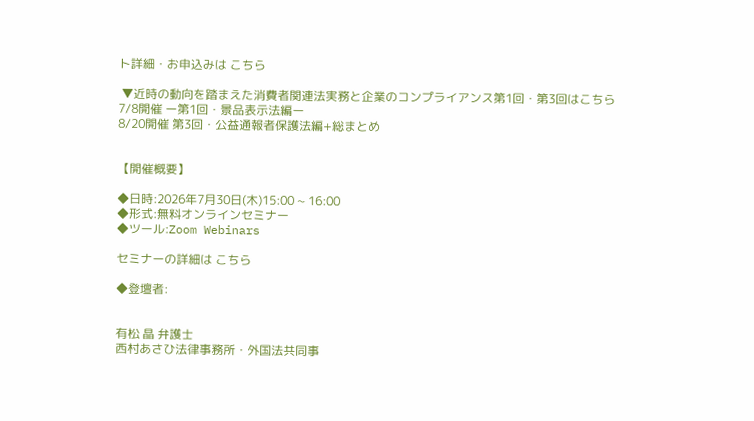ト詳細・お申込みは こちら

 ▼近時の動向を踏まえた消費者関連法実務と企業のコンプライアンス第1回・第3回はこちら
7/8開催 ー第1回・景品表示法編ー
8/20開催 第3回・公益通報者保護法編+総まとめ


【開催概要】

◆日時:2026年7月30日(木)15:00 ~ 16:00
◆形式:無料オンラインセミナー
◆ツール:Zoom Webinars

セミナーの詳細は こちら

◆登壇者:


有松 晶 弁護士
西村あさひ法律事務所・外国法共同事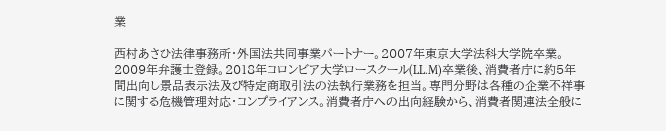業

西村あさひ法律事務所・外国法共同事業パートナー。2007年東京大学法科大学院卒業。2009年弁護士登録。2018年コロンビア大学ロースクール(LL.M)卒業後、消費者庁に約5年間出向し景品表示法及び特定商取引法の法執行業務を担当。専門分野は各種の企業不祥事に関する危機管理対応・コンプライアンス。消費者庁への出向経験から、消費者関連法全般に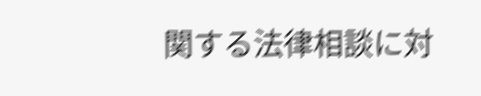関する法律相談に対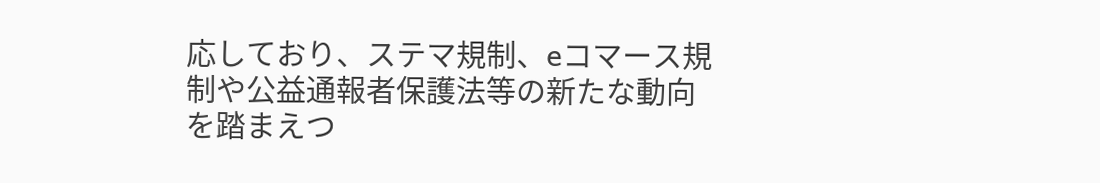応しており、ステマ規制、eコマース規制や公益通報者保護法等の新たな動向を踏まえつ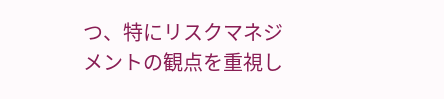つ、特にリスクマネジメントの観点を重視し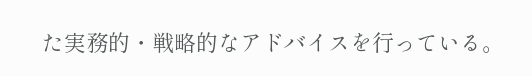た実務的・戦略的なアドバイスを行っている。